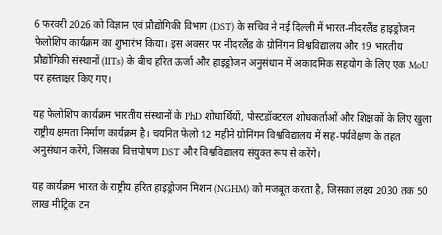6 फरवरी 2026 को विज्ञान एवं प्रौद्योगिकी विभाग (DST) के सचिव ने नई दिल्ली में भारत-नीदरलैंड हाइड्रोजन फेलोशिप कार्यक्रम का शुभारंभ किया। इस अवसर पर नीदरलैंड के ग्रोनिंगन विश्वविद्यालय और 19 भारतीय प्रौद्योगिकी संस्थानों (IITs) के बीच हरित ऊर्जा और हाइड्रोजन अनुसंधान में अकादमिक सहयोग के लिए एक MoU पर हस्ताक्षर किए गए।

यह फेलोशिप कार्यक्रम भारतीय संस्थानों के PhD शोधार्थियों, पोस्टडॉक्टरल शोधकर्ताओं और शिक्षकों के लिए खुला राष्ट्रीय क्षमता निर्माण कार्यक्रम है। चयनित फेलो 12 महीने ग्रोनिंगन विश्वविद्यालय में सह-पर्यवेक्षण के तहत अनुसंधान करेंगे, जिसका वित्तपोषण DST और विश्वविद्यालय संयुक्त रूप से करेंगे।

यह कार्यक्रम भारत के राष्ट्रीय हरित हाइड्रोजन मिशन (NGHM) को मजबूत करता है, जिसका लक्ष्य 2030 तक 50 लाख मीट्रिक टन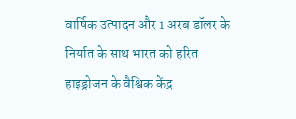वार्षिक उत्पादन और 1 अरब डॉलर के निर्यात के साथ भारत को हरित हाइड्रोजन के वैश्विक केंद्र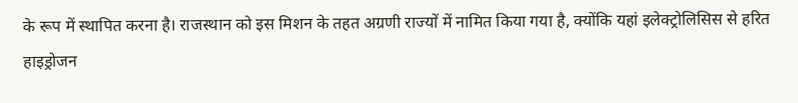के रूप में स्थापित करना है। राजस्थान को इस मिशन के तहत अग्रणी राज्यों में नामित किया गया है, क्योंकि यहां इलेक्ट्रोलिसिस से हरित हाइड्रोजन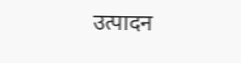उत्पादन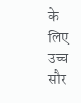के लिए उच्च सौर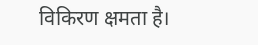विकिरण क्षमता है।